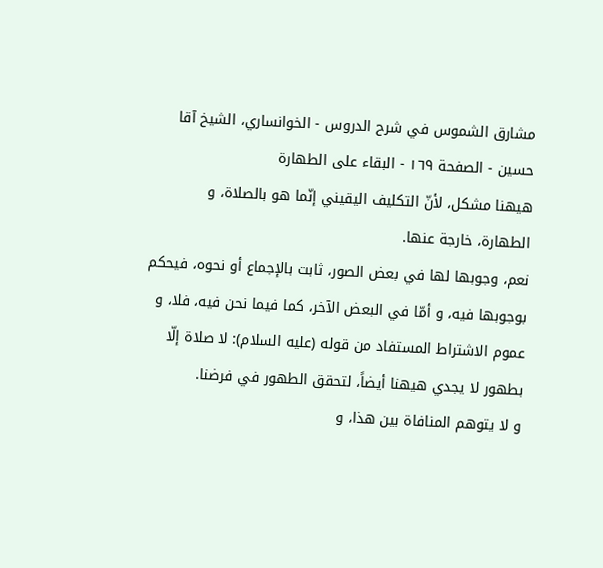مشارق الشموس في شرح الدروس - الخوانساري، الشيخ آقا حسين - الصفحة ١٦٩ - البقاء على الطهارة
هيهنا مشكل، لأنّ التكليف اليقيني إنّما هو بالصلاة، و الطهارة، خارجة عنها.
نعم، وجوبها لها في بعض الصور، ثابت بالإجماع أو نحوه، فيحكم بوجوبها فيه، و أمّا في البعض الآخر، كما فيما نحن فيه، فلا، و عموم الاشتراط المستفاد من قوله (عليه السلام): لا صلاة إلّا بطهور لا يجدي هيهنا أيضاً، لتحقق الطهور في فرضنا.
و لا يتوهم المنافاة بين هذا، و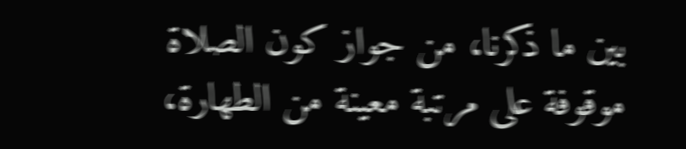بين ما ذكرنا، من جواز كون الصلاة موقوفة على مرتبة معينة من الطهارة،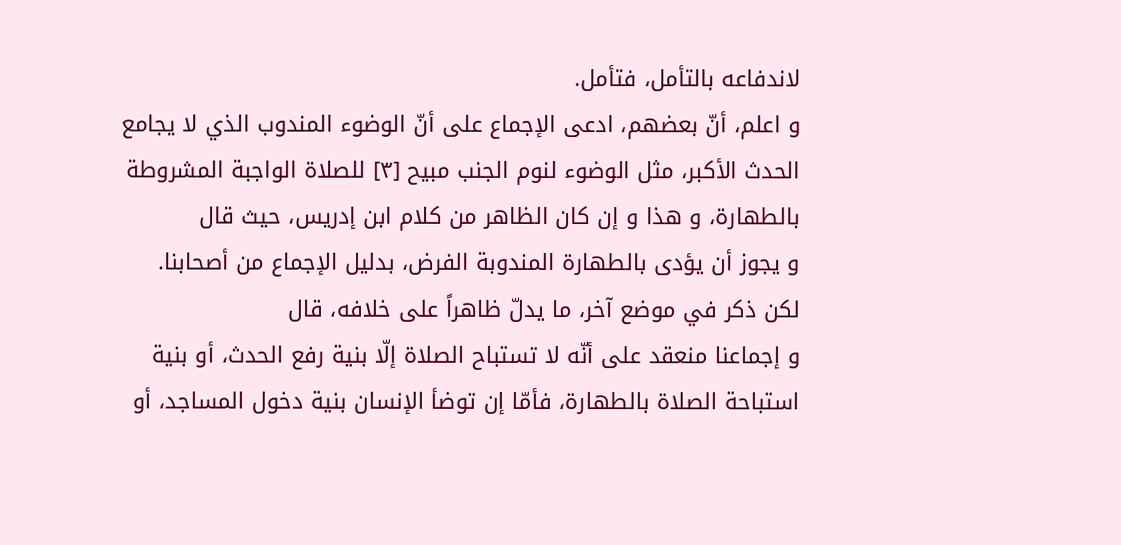لاندفاعه بالتأمل، فتأمل.
و اعلم، أنّ بعضهم، ادعى الإجماع على أنّ الوضوء المندوب الذي لا يجامع الحدث الأكبر، مثل الوضوء لنوم الجنب مبيح [٣] للصلاة الواجبة المشروطة بالطهارة، و هذا و إن كان الظاهر من كلام ابن إدريس، حيث قال
و يجوز أن يؤدى بالطهارة المندوبة الفرض، بدليل الإجماع من أصحابنا.
لكن ذكر في موضع آخر، ما يدلّ ظاهراً على خلافه، قال
و إجماعنا منعقد على أنّه لا تستباح الصلاة إلّا بنية رفع الحدث، أو بنية استباحة الصلاة بالطهارة، فأمّا إن توضأ الإنسان بنية دخول المساجد، أو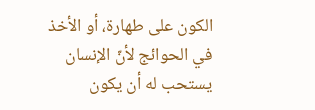الكون على طهارة، أو الأخذ في الحوائج لأنّ الإنسان يستحب له أن يكون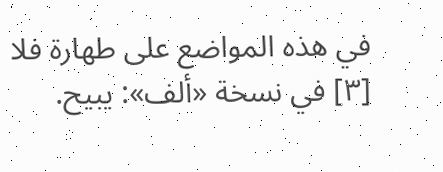في هذه المواضع على طهارة فلا
[٣] في نسخة «ألف»: يبيح.